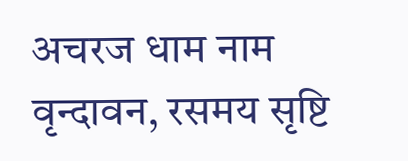अचरज धाम नाम वृन्दावन, रसमय सृष्टि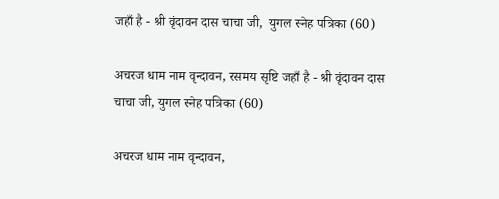जहाँ है - श्री वृंदावन दास चाचा जी,  युगल स्नेह पत्रिका (60)

अचरज धाम नाम वृन्दावन, रसमय सृष्टि जहाँ है - श्री वृंदावन दास चाचा जी, युगल स्नेह पत्रिका (60)

अचरज धाम नाम वृन्दावन,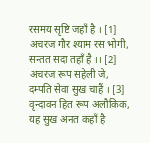रसमय सृष्टि जहाँ है । [1]
अचरज गौर श्याम रस भोगी,
सन्तत सदा तहाँ है ।। [2]
अचरज रूप सहेली जे,
दम्पति सेवा सुख चाहैं । [3]
वृन्दावन हित रूप अलौकिक,
यह सुख अनत कहाँ है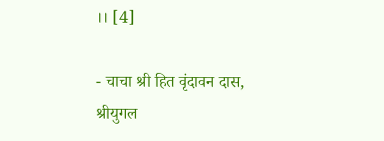।। [4]

- चाचा श्री हित वृंदावन दास, श्रीयुगल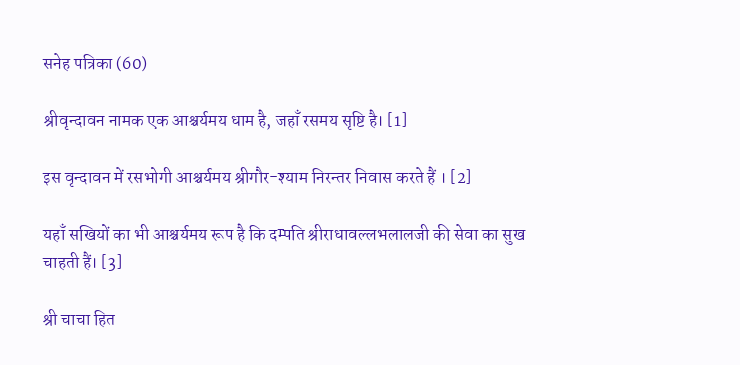सनेह पत्रिका (60)

श्रीवृन्दावन नामक एक आश्चर्यमय धाम है, जहाँ रसमय सृष्टि है। [1]

इस वृन्दावन में रसभोगी आश्चर्यमय श्रीगौर-श्याम निरन्तर निवास करते हैं । [2]

यहाँ सखियों का भी आश्चर्यमय रूप है कि दम्पति श्रीराधावल्लभलालजी की सेवा का सुख चाहती हैं। [3]

श्री चाचा हित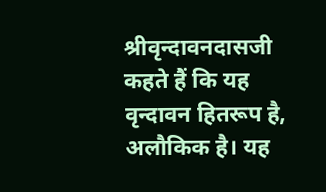श्रीवृन्दावनदासजी कहते हैं कि यह वृन्दावन हितरूप है, अलौकिक है। यह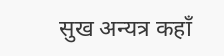सुख अन्यत्र कहाँ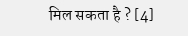मिल सकता है ? [4]